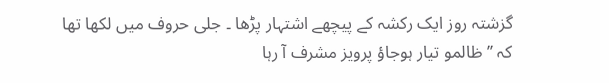گزشتہ روز ایک رکشہ کے پیچھے اشتہار پڑھا ۔ جلی حروف میں لکھا تھا کہ ’’ ظالمو تیار ہوجاؤ پرویز مشرف آ رہا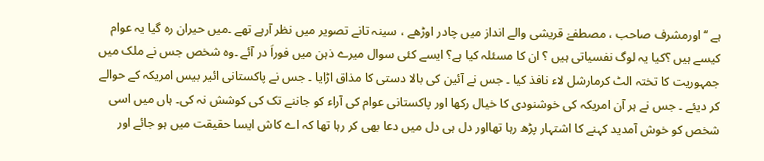ہے ‘‘ اورمشرف صاحب ، مصطفےٰ قریشی والے انداز میں چادر اوڑھے ، سینہ تانے تصویر میں نظر آرہے تھے ۔میں حیران رہ گیا یہ عوام کیسے ہیں ؟کیا یہ لوگ نفسیاتی ہیں ؟ ان کا مسئلہ کیا ہے؟ ایسے کئی سوال میرے ذہن میں فوراَ در آئے ۔وہ شخص جس نے ملک میں جمہوریت کا تختہ الٹ کرمارشل لاء نافذ کیا ۔ جس نے آئین کی بالا دستی کا مذاق اڑایا ۔ جس نے پاکستانی ائیر بیس امریکہ کے حوالے کر دیئے ۔ جس نے ہر آن امریکہ کی خوشنودی کا خیال رکھا اور پاکستانی عوام کی آراء کو جاننے تک کی کوشش نہ کی۔ ہاں میں اسی شخص کو خوش آمدید کہنے کا اشتہار پڑھ رہا تھااور دل ہی دل میں دعا بھی کر رہا تھا کہ اے کاش ایسا حقیقت میں ہو جائے اور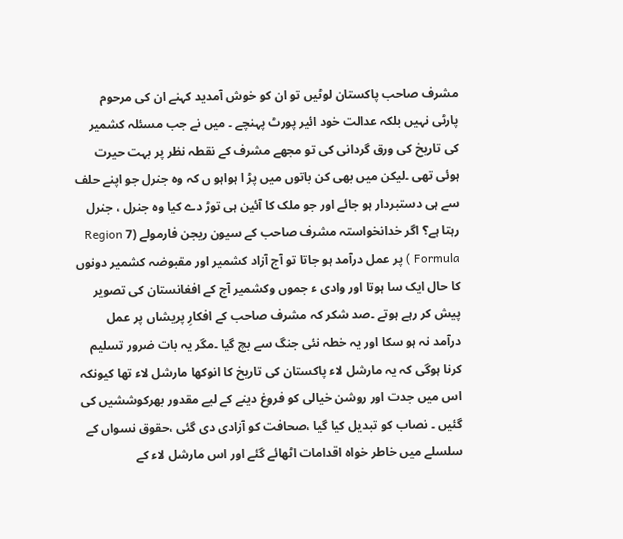مشرف صاحب پاکستان لوٹیں تو ان کو خوش آمدید کہنے ان کی مرحوم پارٹی نہیں بلکہ عدالت خود ائیر پورٹ پہنچے ۔ میں نے جب مسئلہ کشمیر کی تاریخ کی ورق گردانی کی تو مجھے مشرف کے نقطہ نظر پر بہت حیرت ہوئی تھی ۔لیکن میں بھی کن باتوں میں پڑ ا ہواہو ں کہ وہ جنرل جو اپنے حلف سے ہی دستبردار ہو جائے اور جو ملک کا آئین ہی توڑ دے کیا وہ جنرل ، جنرل رہتا ہے؟ اگر خدانخواستہ مشرف صاحب کے سیون ریجن فارمولے (7 Region Formula ) پر عمل درآمد ہو جاتا تو آج آزاد کشمیر اور مقبوضہ کشمیر دونوں کا حال ایک سا ہوتا اور وادی ء جموں وکشمیر آج کے افغانستان کی تصویر پیش کر رہے ہوتے ۔صد شکر کہ مشرف صاحب کے افکارِ پریشاں پر عمل درآمد نہ ہو سکا اور یہ خطہ نئی جنگ سے بچ گیا ۔مگر یہ بات ضرور تسلیم کرنا ہوگی کہ یہ مارشل لاء پاکستان کی تاریخ کا انوکھا مارشل لاء تھا کیونکہ اس میں جدت اور روشن خیالی کو فروغ دینے کے لیے مقدور بھرکوششیں کی گئیں ۔ نصاب کو تبدیل کیا گیا ،صحافت کو آزادی دی گئی ،حقوق نسواں کے سلسلے میں خاطر خواہ اقدامات اٹھائے گئے اور اس مارشل لاء کے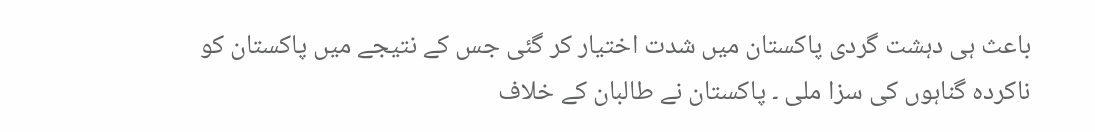باعث ہی دہشت گردی پاکستان میں شدت اختیار کر گئی جس کے نتیجے میں پاکستان کو ناکردہ گناہوں کی سزا ملی ۔ پاکستان نے طالبان کے خلاف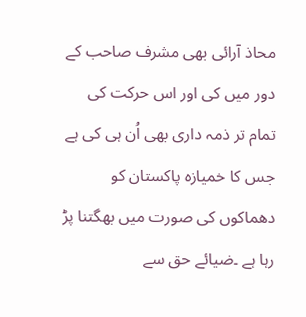محاذ آرائی بھی مشرف صاحب کے دور میں کی اور اس حرکت کی تمام تر ذمہ داری بھی اُن ہی کی ہے جس کا خمیازہ پاکستان کو دھماکوں کی صورت میں بھگتنا پڑ رہا ہے ۔ضیائے حق سے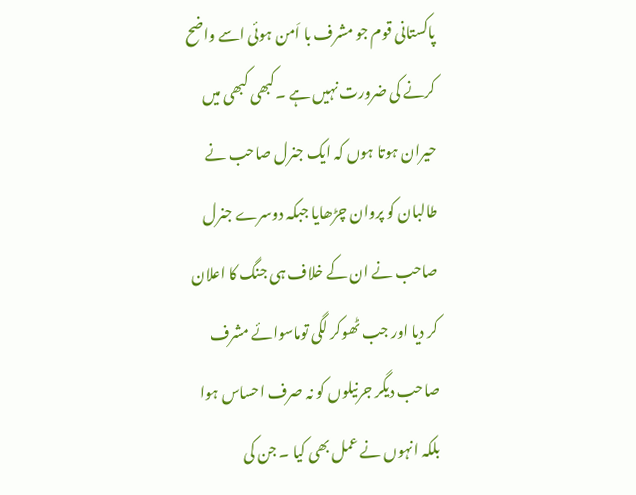پاکستانی قوم جو مشرف با اَمن ہوئی اسے واضح کرنے کی ضرورت نہیں ہے ۔کبھی کبھی میں حیران ہوتا ہوں کہ ایک جنرل صاحب نے طالبان کو پروان چڑھایا جبکہ دوسرے جنرل صاحب نے ان کے خلاف ہی جنگ کا اعلان کر دیا اور جب ٹھوکر لگی توماسوائے مشرف صاحب دیگر جرنیلوں کو نہ صرف احساس ہوا بلکہ انہوں نے عمل بھی کیا ۔ جن کی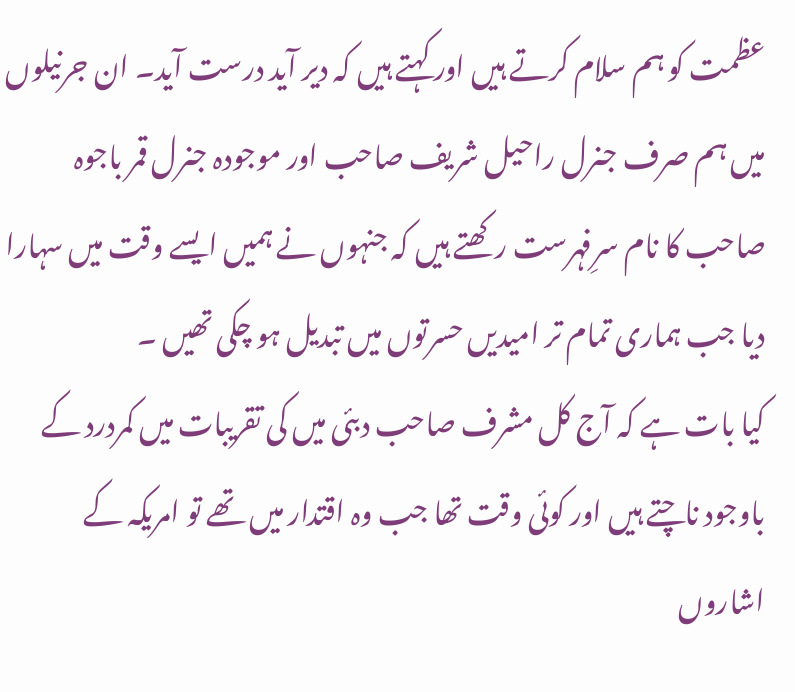عظمت کو ہم سلام کرتے ہیں اور کہتے ہیں کہ دیر آید درست آید۔ ان جرنیلوں میں ہم صرف جنرل راحیل شریف صاحب اور موجودہ جنرل قمر باجوہ صاحب کا نام سرِفہرست رکھتے ہیں کہ جنہوں نے ہمیں ایسے وقت میں سہارا دیا جب ہماری تمام تر امیدیں حسرتوں میں تبدیل ہو چکی تھیں ۔
کیا بات ہے کہ آج کل مشرف صاحب دبئی میں کی تقریبات میں کمردرد کے باوجود ناچتے ہیں اور کوئی وقت تھا جب وہ اقتدار میں تھے تو امریکہ کے اشاروں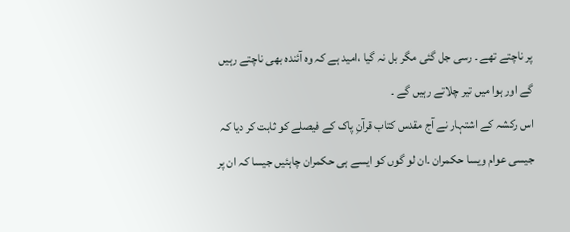پر ناچتے تھے ۔ رسی جل گئی مگر بل نہ گیا ،امید ہے کہ وہ آئندہ بھی ناچتے رہیں گے اور ہوا میں تیر چلاتے رہیں گے ۔
اس رکشہ کے اشتہار نے آج مقدس کتاب قرآنِ پاک کے فیصلے کو ثابت کر دیا کہ جیسی عوام ویسا حکمران ۔ان لو گوں کو ایسے ہی حکمران چاہئیں جیسا کہ ان پر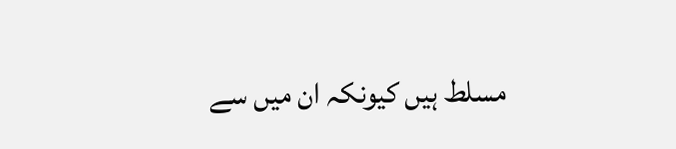مسلط ہیں کیونکہ ان میں سے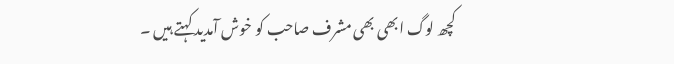کچھ لوگ ابھی بھی مشرف صاحب کو خوش آمدید کہتے ہیں ۔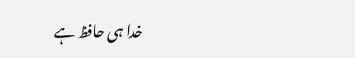خدا ہی حافظ ہے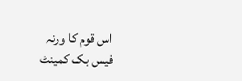اس قوم کا ورنہ
فیس بک کمینٹ